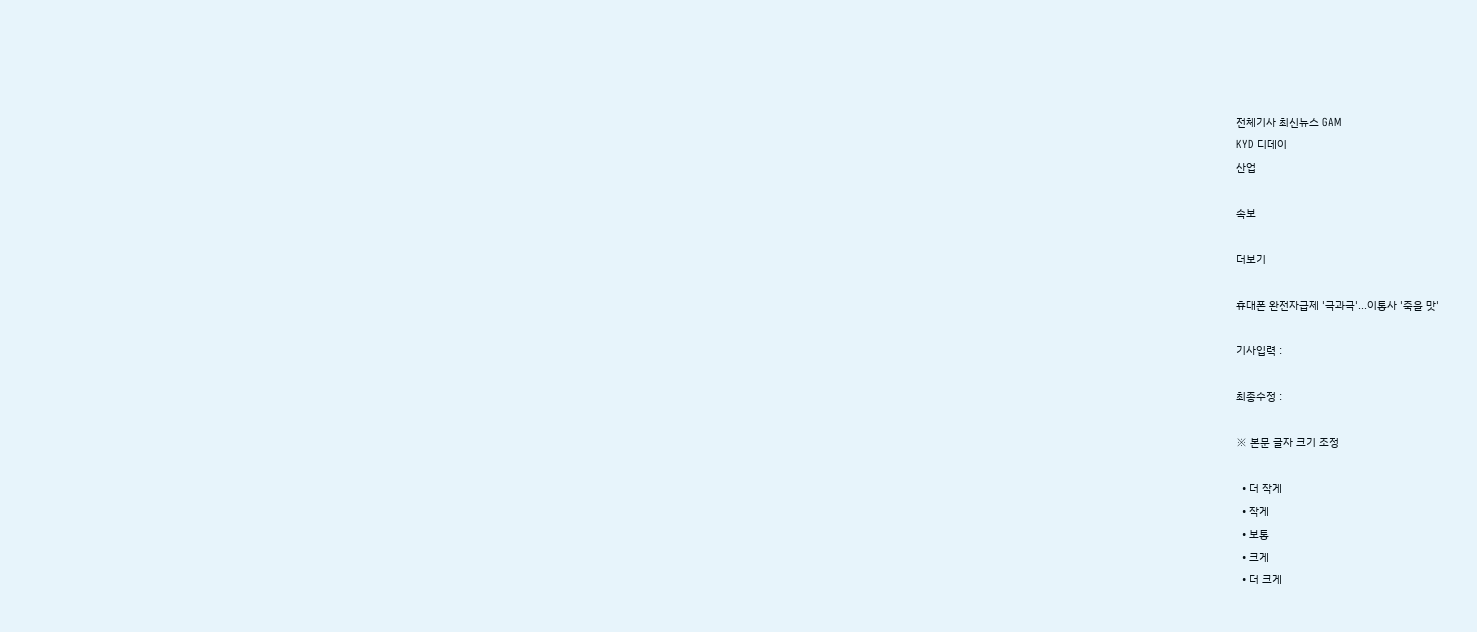전체기사 최신뉴스 GAM
KYD 디데이
산업

속보

더보기

휴대폰 완전자급제 '극과극'...이통사 '죽을 맛'

기사입력 :

최종수정 :

※ 본문 글자 크기 조정

  • 더 작게
  • 작게
  • 보통
  • 크게
  • 더 크게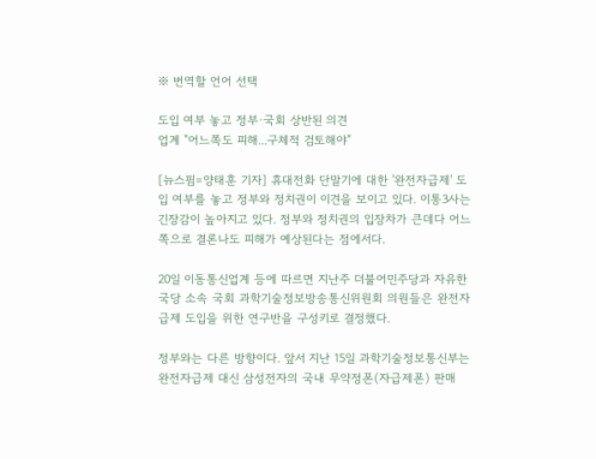※ 번역할 언어 선택

도입 여부 놓고 정부·국회 상반된 의견
업계 "어느쪽도 피해...구체적 검토해야"

[뉴스핌=양태훈 기자] 휴대전화 단말기에 대한 '완전자급제' 도입 여부를 놓고 정부와 정치권이 이견을 보이고 있다. 이통3사는 긴장감이 높아지고 있다. 정부와 정치권의 입장차가 큰데다 어느쪽으로 결론나도 피해가 예상된다는 점에서다.

20일 이동통신업계 등에 따르면 지난주 더불어민주당과 자유한국당 소속 국회 과학기술정보방송통신위원회 의원들은 완전자급제 도입을 위한 연구반을 구성키로 결정했다.

정부와는 다른 방향이다. 앞서 지난 15일 과학기술정보통신부는 완전자급제 대신 삼성전자의 국내 무약정폰(자급제폰) 판매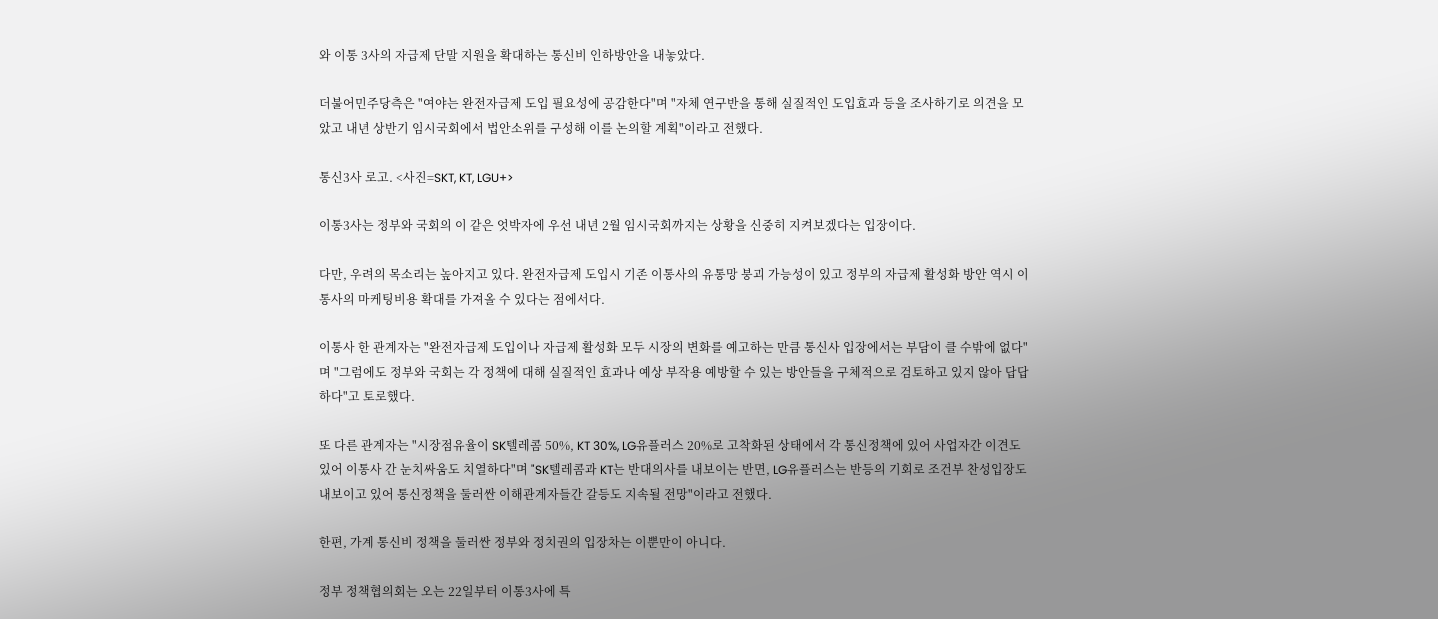와 이통 3사의 자급제 단말 지원을 확대하는 통신비 인하방안을 내놓았다.

더불어민주당측은 "여야는 완전자급제 도입 필요성에 공감한다"며 "자체 연구반을 통해 실질적인 도입효과 등을 조사하기로 의견을 모았고 내년 상반기 임시국회에서 법안소위를 구성해 이를 논의할 계획"이라고 전했다.

통신3사 로고. <사진=SKT, KT, LGU+>

이통3사는 정부와 국회의 이 같은 엇박자에 우선 내년 2월 임시국회까지는 상황을 신중히 지켜보겠다는 입장이다.

다만, 우려의 목소리는 높아지고 있다. 완전자급제 도입시 기존 이통사의 유통망 붕괴 가능성이 있고 정부의 자급제 활성화 방안 역시 이통사의 마케팅비용 확대를 가져올 수 있다는 점에서다.

이통사 한 관계자는 "완전자급제 도입이나 자급제 활성화 모두 시장의 변화를 예고하는 만큼 통신사 입장에서는 부담이 클 수밖에 없다"며 "그럼에도 정부와 국회는 각 정책에 대해 실질적인 효과나 예상 부작용 예방할 수 있는 방안들을 구체적으로 검토하고 있지 않아 답답하다"고 토로했다.

또 다른 관계자는 "시장점유율이 SK텔레콤 50%, KT 30%, LG유플러스 20%로 고착화된 상태에서 각 통신정책에 있어 사업자간 이견도 있어 이통사 간 눈치싸움도 치열하다"며 "SK텔레콤과 KT는 반대의사를 내보이는 반면, LG유플러스는 반등의 기회로 조건부 찬성입장도 내보이고 있어 통신정책을 둘러싼 이해관계자들간 갈등도 지속될 전망"이라고 전했다.

한편, 가계 통신비 정책을 둘러싼 정부와 정치권의 입장차는 이뿐만이 아니다.

정부 정책협의회는 오는 22일부터 이통3사에 특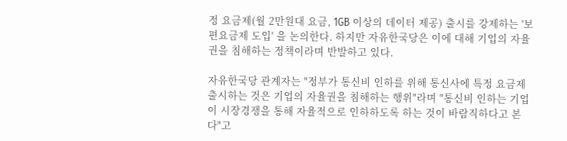정 요금제(월 2만원대 요금, 1GB 이상의 데이터 제공) 출시를 강제하는 '보편요금제 도입' 을 논의한다. 하지만 자유한국당은 이에 대해 기업의 자율권을 침해하는 정책이라며 반발하고 있다.

자유한국당 관계자는 "정부가 통신비 인하를 위해 통신사에 특정 요금제 출시하는 것은 기업의 자율권을 침해하는 행위"라며 "통신비 인하는 기업이 시장경쟁을 통해 자율적으로 인하하도록 하는 것이 바람직하다고 본다"고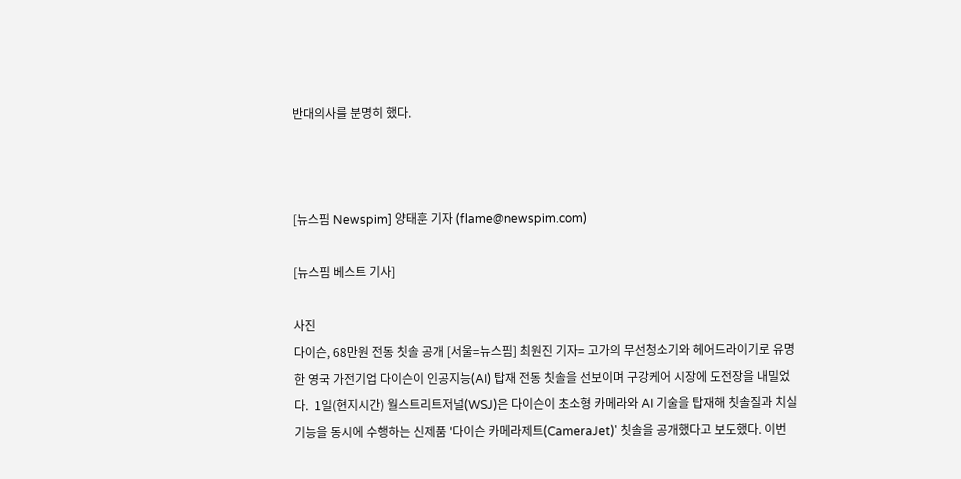반대의사를 분명히 했다.



[뉴스핌 Newspim] 양태훈 기자 (flame@newspim.com)

[뉴스핌 베스트 기사]

사진
다이슨, 68만원 전동 칫솔 공개 [서울=뉴스핌] 최원진 기자= 고가의 무선청소기와 헤어드라이기로 유명한 영국 가전기업 다이슨이 인공지능(AI) 탑재 전동 칫솔을 선보이며 구강케어 시장에 도전장을 내밀었다.  1일(현지시간) 월스트리트저널(WSJ)은 다이슨이 초소형 카메라와 AI 기술을 탑재해 칫솔질과 치실 기능을 동시에 수행하는 신제품 '다이슨 카메라제트(CameraJet)' 칫솔을 공개했다고 보도했다. 이번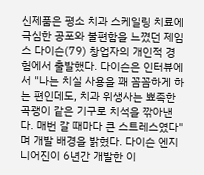신제품은 평소 치과 스케일링 치료에 극심한 공포와 불편함을 느꼈던 제임스 다이슨(79) 창업자의 개인적 경험에서 출발했다. 다이슨은 인터뷰에서 "나는 치실 사용을 꽤 꼼꼼하게 하는 편인데도, 치과 위생사는 뾰족한 곡괭이 같은 기구로 치석을 깎아낸다. 매번 갈 때마다 큰 스트레스였다"며 개발 배경을 밝혔다. 다이슨 엔지니어진이 6년간 개발한 이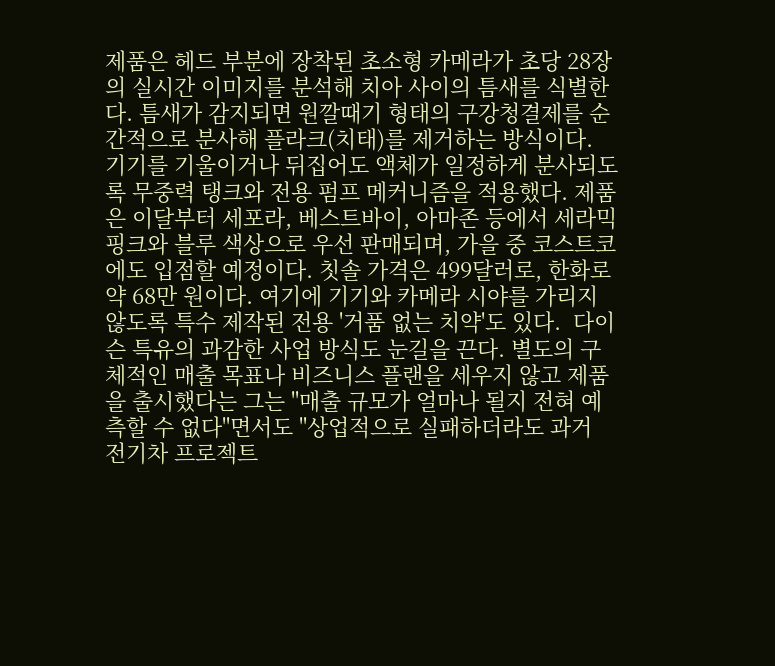제품은 헤드 부분에 장착된 초소형 카메라가 초당 28장의 실시간 이미지를 분석해 치아 사이의 틈새를 식별한다. 틈새가 감지되면 원깔때기 형태의 구강청결제를 순간적으로 분사해 플라크(치태)를 제거하는 방식이다. 기기를 기울이거나 뒤집어도 액체가 일정하게 분사되도록 무중력 탱크와 전용 펌프 메커니즘을 적용했다. 제품은 이달부터 세포라, 베스트바이, 아마존 등에서 세라믹 핑크와 블루 색상으로 우선 판매되며, 가을 중 코스트코에도 입점할 예정이다. 칫솔 가격은 499달러로, 한화로 약 68만 원이다. 여기에 기기와 카메라 시야를 가리지 않도록 특수 제작된 전용 '거품 없는 치약'도 있다.  다이슨 특유의 과감한 사업 방식도 눈길을 끈다. 별도의 구체적인 매출 목표나 비즈니스 플랜을 세우지 않고 제품을 출시했다는 그는 "매출 규모가 얼마나 될지 전혀 예측할 수 없다"면서도 "상업적으로 실패하더라도 과거 전기차 프로젝트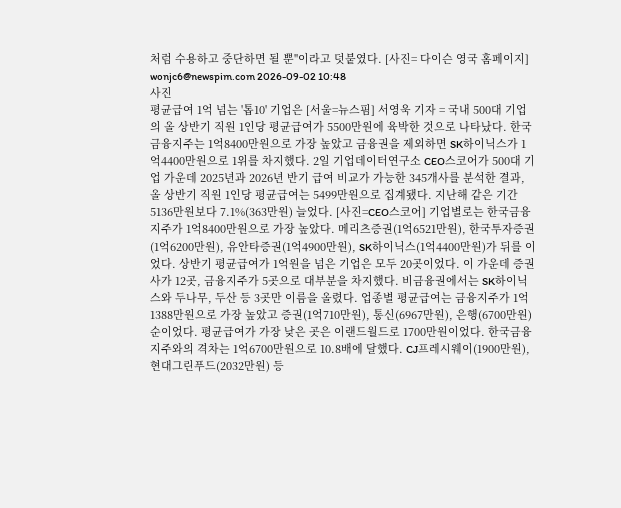처럼 수용하고 중단하면 될 뿐"이라고 덧붙였다. [사진= 다이슨 영국 홈페이지] wonjc6@newspim.com 2026-09-02 10:48
사진
평균급여 1억 넘는 '톱10' 기업은 [서울=뉴스핌] 서영욱 기자 = 국내 500대 기업의 올 상반기 직원 1인당 평균급여가 5500만원에 육박한 것으로 나타났다. 한국금융지주는 1억8400만원으로 가장 높았고 금융권을 제외하면 SK하이닉스가 1억4400만원으로 1위를 차지했다. 2일 기업데이터연구소 CEO스코어가 500대 기업 가운데 2025년과 2026년 반기 급여 비교가 가능한 345개사를 분석한 결과, 올 상반기 직원 1인당 평균급여는 5499만원으로 집계됐다. 지난해 같은 기간 5136만원보다 7.1%(363만원) 늘었다. [사진=CEO스코어] 기업별로는 한국금융지주가 1억8400만원으로 가장 높았다. 메리츠증권(1억6521만원), 한국투자증권(1억6200만원), 유안타증권(1억4900만원), SK하이닉스(1억4400만원)가 뒤를 이었다. 상반기 평균급여가 1억원을 넘은 기업은 모두 20곳이었다. 이 가운데 증권사가 12곳, 금융지주가 5곳으로 대부분을 차지했다. 비금융권에서는 SK하이닉스와 두나무, 두산 등 3곳만 이름을 올렸다. 업종별 평균급여는 금융지주가 1억1388만원으로 가장 높았고 증권(1억710만원), 통신(6967만원), 은행(6700만원) 순이었다. 평균급여가 가장 낮은 곳은 이랜드월드로 1700만원이었다. 한국금융지주와의 격차는 1억6700만원으로 10.8배에 달했다. CJ프레시웨이(1900만원), 현대그린푸드(2032만원) 등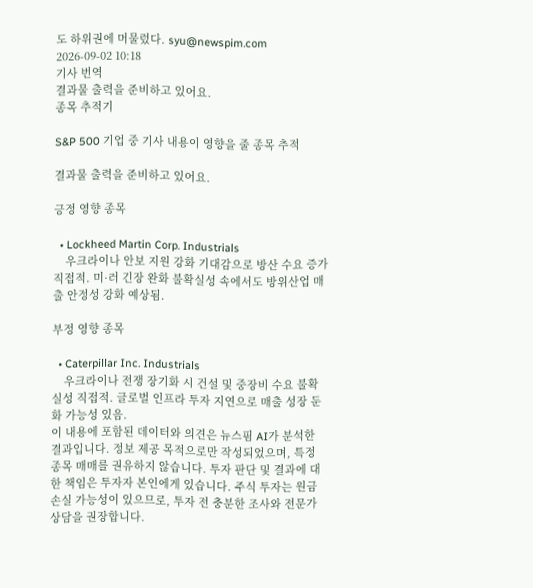도 하위권에 머물렀다. syu@newspim.com 2026-09-02 10:18
기사 번역
결과물 출력을 준비하고 있어요.
종목 추적기

S&P 500 기업 중 기사 내용이 영향을 줄 종목 추적

결과물 출력을 준비하고 있어요.

긍정 영향 종목

  • Lockheed Martin Corp. Industrials
    우크라이나 안보 지원 강화 기대감으로 방산 수요 증가 직접적. 미·러 긴장 완화 불확실성 속에서도 방위산업 매출 안정성 강화 예상됨.

부정 영향 종목

  • Caterpillar Inc. Industrials
    우크라이나 전쟁 장기화 시 건설 및 중장비 수요 불확실성 직접적. 글로벌 인프라 투자 지연으로 매출 성장 둔화 가능성 있음.
이 내용에 포함된 데이터와 의견은 뉴스핌 AI가 분석한 결과입니다. 정보 제공 목적으로만 작성되었으며, 특정 종목 매매를 권유하지 않습니다. 투자 판단 및 결과에 대한 책임은 투자자 본인에게 있습니다. 주식 투자는 원금 손실 가능성이 있으므로, 투자 전 충분한 조사와 전문가 상담을 권장합니다.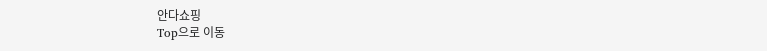안다쇼핑
Top으로 이동